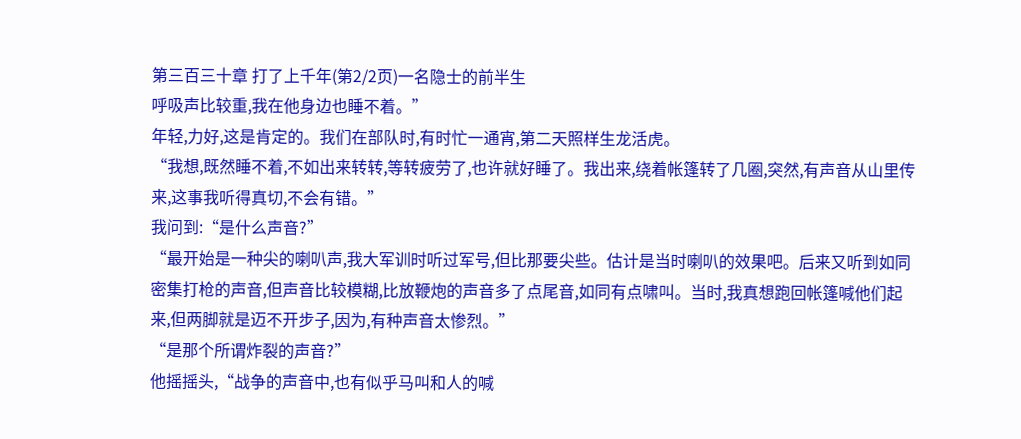第三百三十章 打了上千年(第2/2页)一名隐士的前半生
呼吸声比较重,我在他身边也睡不着。”
年轻,力好,这是肯定的。我们在部队时,有时忙一通宵,第二天照样生龙活虎。
“我想,既然睡不着,不如出来转转,等转疲劳了,也许就好睡了。我出来,绕着帐篷转了几圈,突然,有声音从山里传来,这事我听得真切,不会有错。”
我问到:“是什么声音?”
“最开始是一种尖的喇叭声,我大军训时听过军号,但比那要尖些。估计是当时喇叭的效果吧。后来又听到如同密集打枪的声音,但声音比较模糊,比放鞭炮的声音多了点尾音,如同有点啸叫。当时,我真想跑回帐篷喊他们起来,但两脚就是迈不开步子,因为,有种声音太惨烈。”
“是那个所谓炸裂的声音?”
他摇摇头,“战争的声音中,也有似乎马叫和人的喊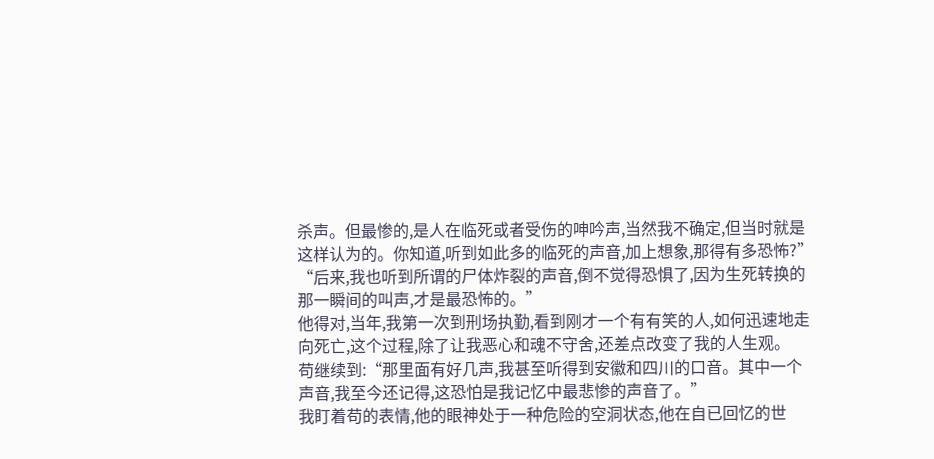杀声。但最惨的,是人在临死或者受伤的呻吟声,当然我不确定,但当时就是这样认为的。你知道,听到如此多的临死的声音,加上想象,那得有多恐怖?”
“后来,我也听到所谓的尸体炸裂的声音,倒不觉得恐惧了,因为生死转换的那一瞬间的叫声,才是最恐怖的。”
他得对,当年,我第一次到刑场执勤,看到刚才一个有有笑的人,如何迅速地走向死亡,这个过程,除了让我恶心和魂不守舍,还差点改变了我的人生观。
苟继续到:“那里面有好几声,我甚至听得到安徽和四川的口音。其中一个声音,我至今还记得,这恐怕是我记忆中最悲惨的声音了。”
我盯着苟的表情,他的眼神处于一种危险的空洞状态,他在自已回忆的世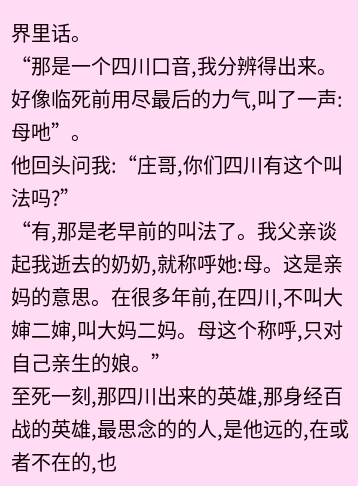界里话。
“那是一个四川口音,我分辨得出来。好像临死前用尽最后的力气,叫了一声:母吔”。
他回头问我:“庄哥,你们四川有这个叫法吗?”
“有,那是老早前的叫法了。我父亲谈起我逝去的奶奶,就称呼她:母。这是亲妈的意思。在很多年前,在四川,不叫大婶二婶,叫大妈二妈。母这个称呼,只对自己亲生的娘。”
至死一刻,那四川出来的英雄,那身经百战的英雄,最思念的的人,是他远的,在或者不在的,也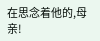在思念着他的,母亲!